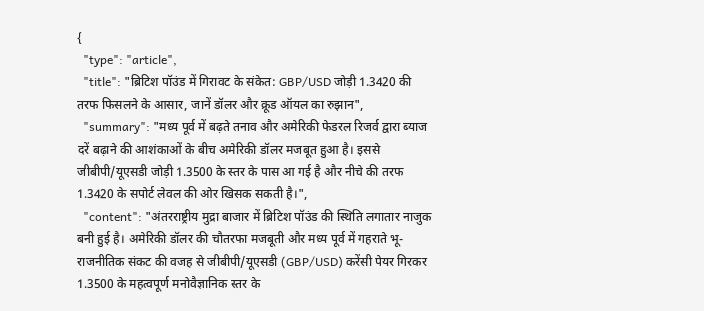{
  "type": "article",
  "title": "ब्रिटिश पॉउंड में गिरावट के संकेत: GBP/USD जोड़ी 1.3420 की तरफ फिसलने के आसार, जानें डॉलर और क्रूड ऑयल का रुझान",
  "summary": "मध्य पूर्व में बढ़ते तनाव और अमेरिकी फेडरल रिजर्व द्वारा ब्याज दरें बढ़ाने की आशंकाओं के बीच अमेरिकी डॉलर मजबूत हुआ है। इससे जीबीपी/यूएसडी जोड़ी 1.3500 के स्तर के पास आ गई है और नीचे की तरफ 1.3420 के सपोर्ट लेवल की ओर खिसक सकती है।",
  "content": "अंतरराष्ट्रीय मुद्रा बाजार में ब्रिटिश पॉउंड की स्थिति लगातार नाजुक बनी हुई है। अमेरिकी डॉलर की चौतरफा मजबूती और मध्य पूर्व में गहराते भू-राजनीतिक संकट की वजह से जीबीपी/यूएसडी (GBP/USD) करेंसी पेयर गिरकर 1.3500 के महत्वपूर्ण मनोवैज्ञानिक स्तर के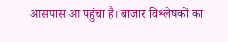आसपास आ पहुंचा है। बाजार विश्लेषकों का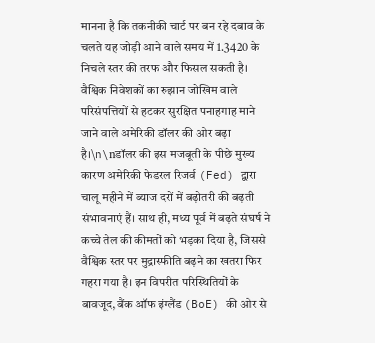मानना है कि तकनीकी चार्ट पर बन रहे दबाव के चलते यह जोड़ी आने वाले समय में 1.3420 के निचले स्तर की तरफ और फिसल सकती है। वैश्विक निवेशकों का रुझान जोखिम वाले परिसंपत्तियों से हटकर सुरक्षित पनाहगाह माने जाने वाले अमेरिकी डॉलर की ओर बढ़ा है।\n\nडॉलर की इस मजबूती के पीछे मुख्य कारण अमेरिकी फेडरल रिजर्व (Fed) द्वारा चालू महीने में ब्याज दरों में बढ़ोतरी की बढ़ती संभावनाएं हैं। साथ ही, मध्य पूर्व में बढ़ते संघर्ष ने कच्चे तेल की कीमतों को भड़का दिया है, जिससे वैश्विक स्तर पर मुद्रास्फीति बढ़ने का खतरा फिर गहरा गया है। इन विपरीत परिस्थितियों के बावजूद, बैंक ऑफ इंग्लैंड (BoE) की ओर से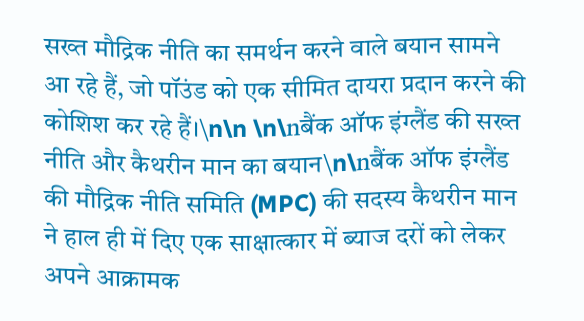सख्त मौद्रिक नीति का समर्थन करने वाले बयान सामने आ रहे हैं, जो पॉउंड को एक सीमित दायरा प्रदान करने की कोशिश कर रहे हैं।\n\n \n\nबैंक ऑफ इंग्लैंड की सख्त नीति और कैथरीन मान का बयान\n\nबैंक ऑफ इंग्लैंड की मौद्रिक नीति समिति (MPC) की सदस्य कैथरीन मान ने हाल ही में दिए एक साक्षात्कार में ब्याज दरों को लेकर अपने आक्रामक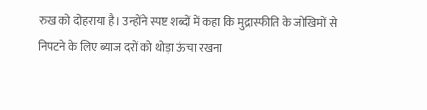रुख को दोहराया है। उन्होंने स्पष्ट शब्दों में कहा कि मुद्रास्फीति के जोखिमों से निपटने के लिए ब्याज दरों को थोड़ा ऊंचा रखना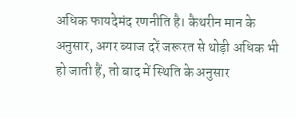अधिक फायदेमंद रणनीति है। कैथरीन मान के अनुसार, अगर ब्याज दरें जरूरत से थोड़ी अधिक भी हो जाती हैं, तो बाद में स्थिति के अनुसार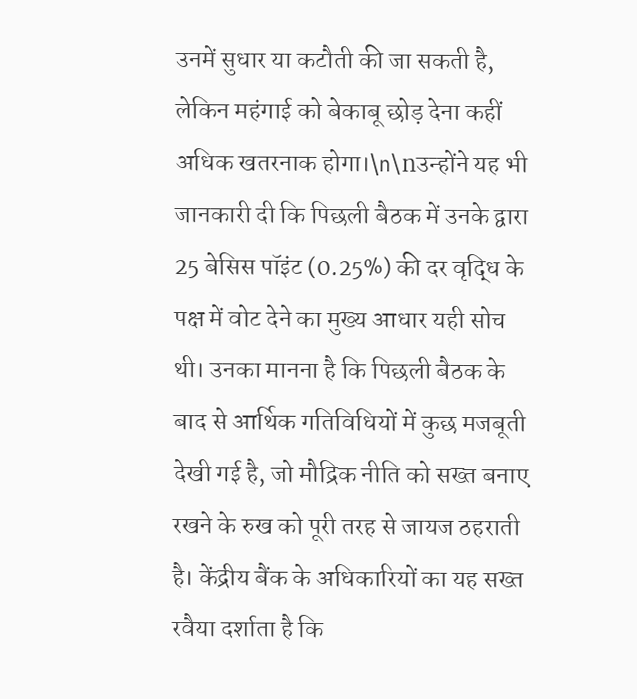उनमें सुधार या कटौती की जा सकती है, लेकिन महंगाई को बेकाबू छोड़ देना कहीं अधिक खतरनाक होगा।\n\nउन्होंने यह भी जानकारी दी कि पिछली बैठक में उनके द्वारा 25 बेसिस पॉइंट (0.25%) की दर वृद्धि के पक्ष में वोट देने का मुख्य आधार यही सोच थी। उनका मानना है कि पिछली बैठक के बाद से आर्थिक गतिविधियों में कुछ मजबूती देखी गई है, जो मौद्रिक नीति को सख्त बनाए रखने के रुख को पूरी तरह से जायज ठहराती है। केंद्रीय बैंक के अधिकारियों का यह सख्त रवैया दर्शाता है कि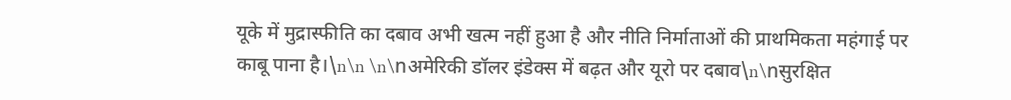यूके में मुद्रास्फीति का दबाव अभी खत्म नहीं हुआ है और नीति निर्माताओं की प्राथमिकता महंगाई पर काबू पाना है।\n\n \n\nअमेरिकी डॉलर इंडेक्स में बढ़त और यूरो पर दबाव\n\nसुरक्षित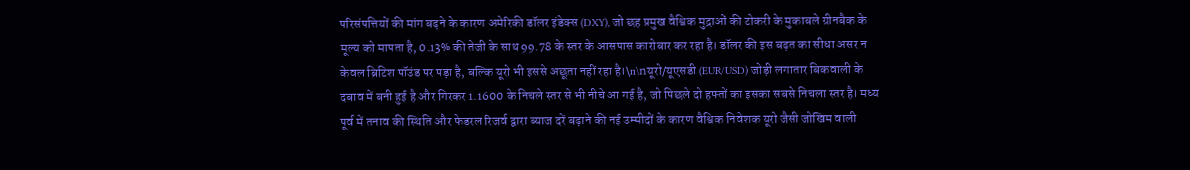परिसंपत्तियों की मांग बढ़ने के कारण अमेरिकी डॉलर इंडेक्स (DXY), जो छह प्रमुख वैश्विक मुद्राओं की टोकरी के मुकाबले ग्रीनबैक के मूल्य को मापता है, 0.13% की तेजी के साथ 99.78 के स्तर के आसपास कारोबार कर रहा है। डॉलर की इस बढ़त का सीधा असर न केवल ब्रिटिश पॉउंड पर पड़ा है, बल्कि यूरो भी इससे अछूता नहीं रहा है।\n\nयूरो/यूएसडी (EUR/USD) जोड़ी लगातार बिकवाली के दबाव में बनी हुई है और गिरकर 1.1600 के निचले स्तर से भी नीचे आ गई है, जो पिछले दो हफ्तों का इसका सबसे निचला स्तर है। मध्य पूर्व में तनाव की स्थिति और फेडरल रिजर्व द्वारा ब्याज दरें बढ़ाने की नई उम्मीदों के कारण वैश्विक निवेशक यूरो जैसी जोखिम वाली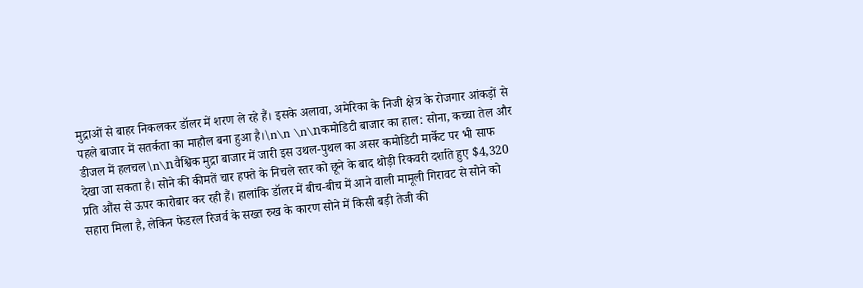मुद्राओं से बाहर निकलकर डॉलर में शरण ले रहे हैं। इसके अलावा, अमेरिका के निजी क्षेत्र के रोजगार आंकड़ों से पहले बाजार में सतर्कता का माहौल बना हुआ है।\n\n \n\nकमोडिटी बाजार का हाल: सोना, कच्चा तेल और डीजल में हलचल\n\nवैश्विक मुद्रा बाजार में जारी इस उथल-पुथल का असर कमोडिटी मार्केट पर भी साफ देखा जा सकता है। सोने की कीमतें चार हफ्ते के निचले स्तर को छूने के बाद थोड़ी रिकवरी दर्शाते हुए $4,320 प्रति औंस से ऊपर कारोबार कर रही हैं। हालांकि डॉलर में बीच-बीच में आने वाली मामूली गिरावट से सोने को सहारा मिला है, लेकिन फेडरल रिजर्व के सख्त रुख के कारण सोने में किसी बड़ी तेजी की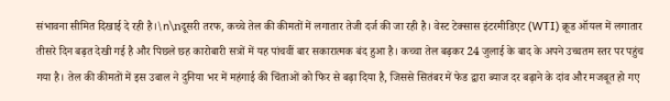संभावना सीमित दिखाई दे रही है।\n\nदूसरी तरफ, कच्चे तेल की कीमतों में लगातार तेजी दर्ज की जा रही है। वेस्ट टेक्सास इंटरमीडिएट (WTI) क्रूड ऑयल में लगातार तीसरे दिन बढ़त देखी गई है और पिछले छह कारोबारी सत्रों में यह पांचवीं बार सकारात्मक बंद हुआ है। कच्चा तेल बढ़कर 24 जुलाई के बाद के अपने उच्चतम स्तर पर पहुंच गया है। तेल की कीमतों में इस उबाल ने दुनिया भर में महंगाई की चिंताओं को फिर से बढ़ा दिया है, जिससे सितंबर में फेड द्वारा ब्याज दर बढ़ाने के दांव और मजबूत हो गए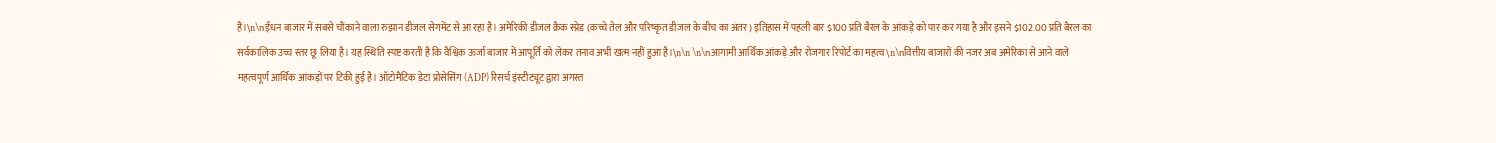हैं।\n\nईंधन बाजार में सबसे चौंकाने वाला रुझान डीजल सेगमेंट से आ रहा है। अमेरिकी डीजल क्रैक स्प्रेड (कच्चे तेल और परिष्कृत डीजल के बीच का अंतर) इतिहास में पहली बार $100 प्रति बैरल के आंकड़े को पार कर गया है और इसने $102.00 प्रति बैरल का सर्वकालिक उच्च स्तर छू लिया है। यह स्थिति स्पष्ट करती है कि वैश्विक ऊर्जा बाजार में आपूर्ति को लेकर तनाव अभी खत्म नहीं हुआ है।\n\n \n\nआगामी आर्थिक आंकड़े और रोजगार रिपोर्ट का महत्व\n\nवित्तीय बाजारों की नजर अब अमेरिका से आने वाले महत्वपूर्ण आर्थिक आंकड़ों पर टिकी हुई है। ऑटोमैटिक डेटा प्रोसेसिंग (ADP) रिसर्च इंस्टीट्यूट द्वारा अगस्त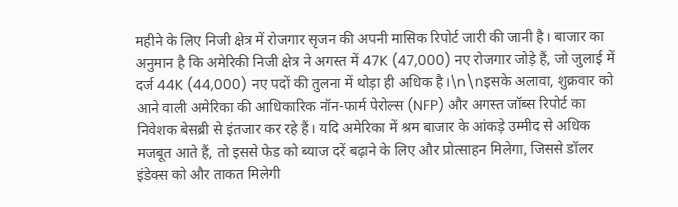महीने के लिए निजी क्षेत्र में रोजगार सृजन की अपनी मासिक रिपोर्ट जारी की जानी है। बाजार का अनुमान है कि अमेरिकी निजी क्षेत्र ने अगस्त में 47K (47,000) नए रोजगार जोड़े हैं, जो जुलाई में दर्ज 44K (44,000) नए पदों की तुलना में थोड़ा ही अधिक है।\n\nइसके अलावा, शुक्रवार को आने वाली अमेरिका की आधिकारिक नॉन-फार्म पेरोल्स (NFP) और अगस्त जॉब्स रिपोर्ट का निवेशक बेसब्री से इंतजार कर रहे हैं। यदि अमेरिका में श्रम बाजार के आंकड़े उम्मीद से अधिक मजबूत आते हैं, तो इससे फेड को ब्याज दरें बढ़ाने के लिए और प्रोत्साहन मिलेगा, जिससे डॉलर इंडेक्स को और ताकत मिलेगी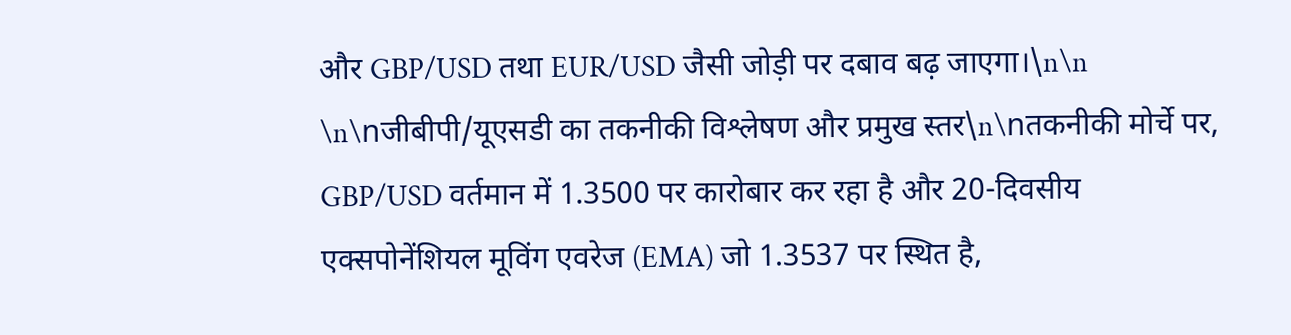और GBP/USD तथा EUR/USD जैसी जोड़ी पर दबाव बढ़ जाएगा।\n\n \n\nजीबीपी/यूएसडी का तकनीकी विश्लेषण और प्रमुख स्तर\n\nतकनीकी मोर्चे पर, GBP/USD वर्तमान में 1.3500 पर कारोबार कर रहा है और 20-दिवसीय एक्सपोनेंशियल मूविंग एवरेज (EMA) जो 1.3537 पर स्थित है,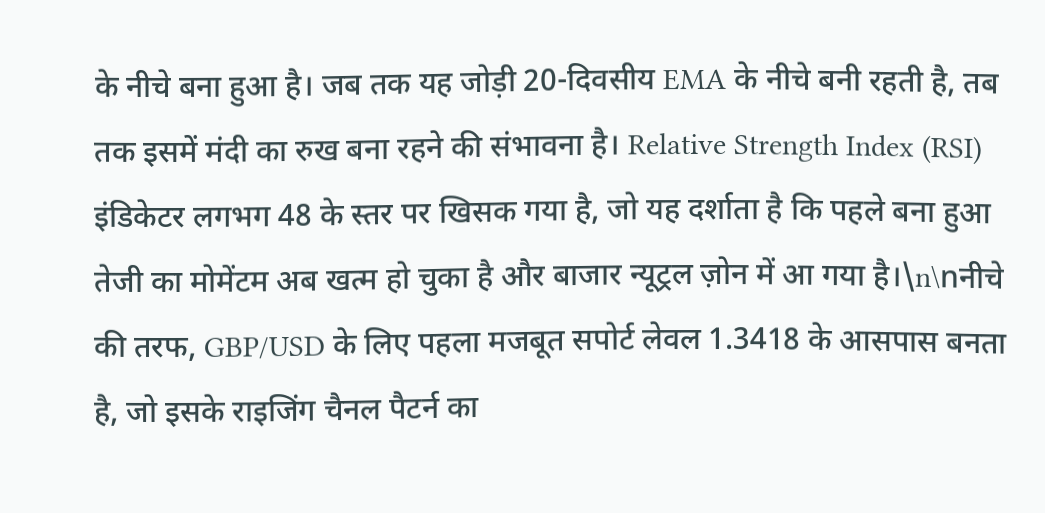के नीचे बना हुआ है। जब तक यह जोड़ी 20-दिवसीय EMA के नीचे बनी रहती है, तब तक इसमें मंदी का रुख बना रहने की संभावना है। Relative Strength Index (RSI) इंडिकेटर लगभग 48 के स्तर पर खिसक गया है, जो यह दर्शाता है कि पहले बना हुआ तेजी का मोमेंटम अब खत्म हो चुका है और बाजार न्यूट्रल ज़ोन में आ गया है।\n\nनीचे की तरफ, GBP/USD के लिए पहला मजबूत सपोर्ट लेवल 1.3418 के आसपास बनता है, जो इसके राइजिंग चैनल पैटर्न का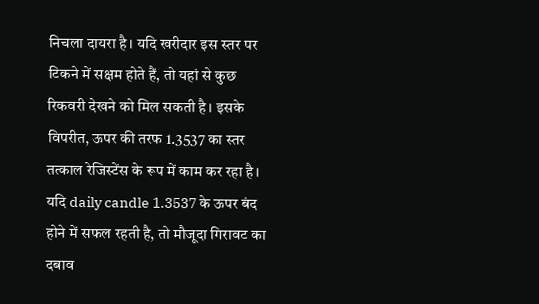निचला दायरा है। यदि खरीदार इस स्तर पर टिकने में सक्षम होते हैं, तो यहां से कुछ रिकवरी देखने को मिल सकती है। इसके विपरीत, ऊपर की तरफ 1.3537 का स्तर तत्काल रेजिस्टेंस के रूप में काम कर रहा है। यदि daily candle 1.3537 के ऊपर बंद होने में सफल रहती है, तो मौजूदा गिरावट का दबाव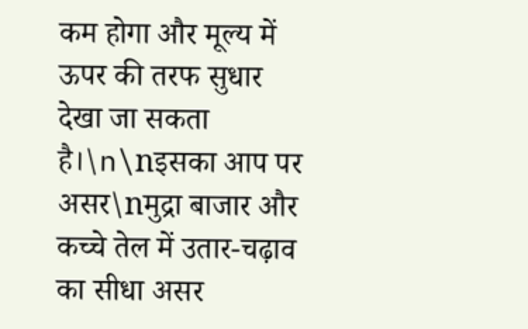कम होगा और मूल्य में ऊपर की तरफ सुधार देखा जा सकता है।\n\nइसका आप पर असर\nमुद्रा बाजार और कच्चे तेल में उतार-चढ़ाव का सीधा असर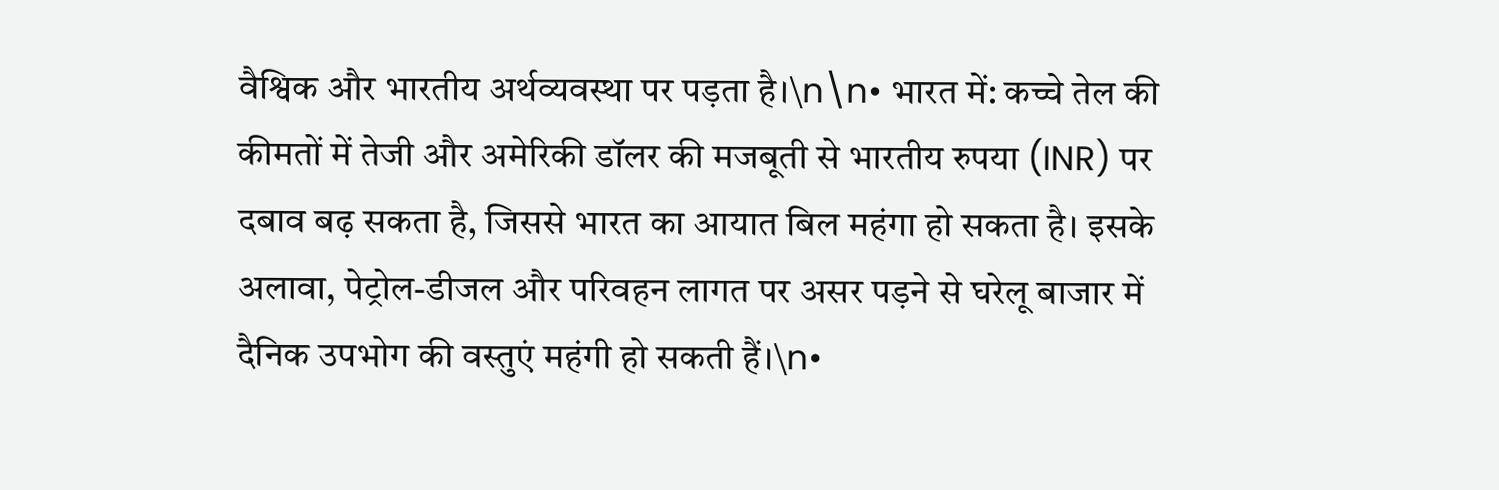वैश्विक और भारतीय अर्थव्यवस्था पर पड़ता है।\n\n• भारत में: कच्चे तेल की कीमतों में तेजी और अमेरिकी डॉलर की मजबूती से भारतीय रुपया (INR) पर दबाव बढ़ सकता है, जिससे भारत का आयात बिल महंगा हो सकता है। इसके अलावा, पेट्रोल-डीजल और परिवहन लागत पर असर पड़ने से घरेलू बाजार में दैनिक उपभोग की वस्तुएं महंगी हो सकती हैं।\n•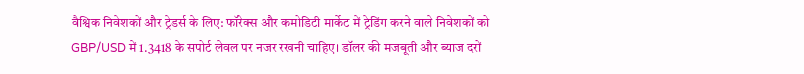वैश्विक निवेशकों और ट्रेडर्स के लिए: फॉरेक्स और कमोडिटी मार्केट में ट्रेडिंग करने वाले निवेशकों को GBP/USD में 1.3418 के सपोर्ट लेवल पर नजर रखनी चाहिए। डॉलर की मजबूती और ब्याज दरों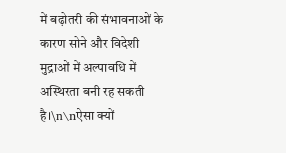में बढ़ोतरी की संभावनाओं के कारण सोने और विदेशी मुद्राओं में अल्पावधि में अस्थिरता बनी रह सकती है।\n\nऐसा क्यों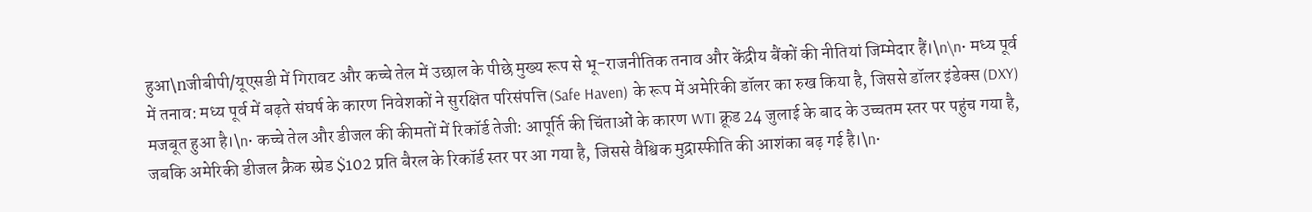हुआ\nजीबीपी/यूएसडी में गिरावट और कच्चे तेल में उछाल के पीछे मुख्य रूप से भू-राजनीतिक तनाव और केंद्रीय बैंकों की नीतियां जिम्मेदार हैं।\n\n• मध्य पूर्व में तनाव: मध्य पूर्व में बढ़ते संघर्ष के कारण निवेशकों ने सुरक्षित परिसंपत्ति (Safe Haven) के रूप में अमेरिकी डॉलर का रुख किया है, जिससे डॉलर इंडेक्स (DXY) मजबूत हुआ है।\n• कच्चे तेल और डीजल की कीमतों में रिकॉर्ड तेजी: आपूर्ति की चिंताओं के कारण WTI क्रूड 24 जुलाई के बाद के उच्चतम स्तर पर पहुंच गया है, जबकि अमेरिकी डीजल क्रैक स्प्रेड $102 प्रति बैरल के रिकॉर्ड स्तर पर आ गया है, जिससे वैश्विक मुद्रास्फीति की आशंका बढ़ गई है।\n•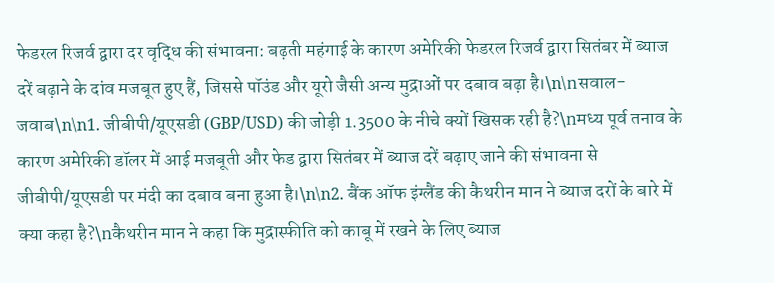फेडरल रिजर्व द्वारा दर वृद्धि की संभावना: बढ़ती महंगाई के कारण अमेरिकी फेडरल रिजर्व द्वारा सितंबर में ब्याज दरें बढ़ाने के दांव मजबूत हुए हैं, जिससे पॉउंड और यूरो जैसी अन्य मुद्राओं पर दबाव बढ़ा है।\n\nसवाल-जवाब\n\n1. जीबीपी/यूएसडी (GBP/USD) की जोड़ी 1.3500 के नीचे क्यों खिसक रही है?\nमध्य पूर्व तनाव के कारण अमेरिकी डॉलर में आई मजबूती और फेड द्वारा सितंबर में ब्याज दरें बढ़ाए जाने की संभावना से जीबीपी/यूएसडी पर मंदी का दबाव बना हुआ है।\n\n2. बैंक ऑफ इंग्लैंड की कैथरीन मान ने ब्याज दरों के बारे में क्या कहा है?\nकैथरीन मान ने कहा कि मुद्रास्फीति को काबू में रखने के लिए ब्याज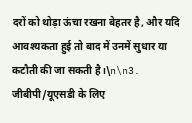दरों को थोड़ा ऊंचा रखना बेहतर है, और यदि आवश्यकता हुई तो बाद में उनमें सुधार या कटौती की जा सकती है।\n\n3. जीबीपी/यूएसडी के लिए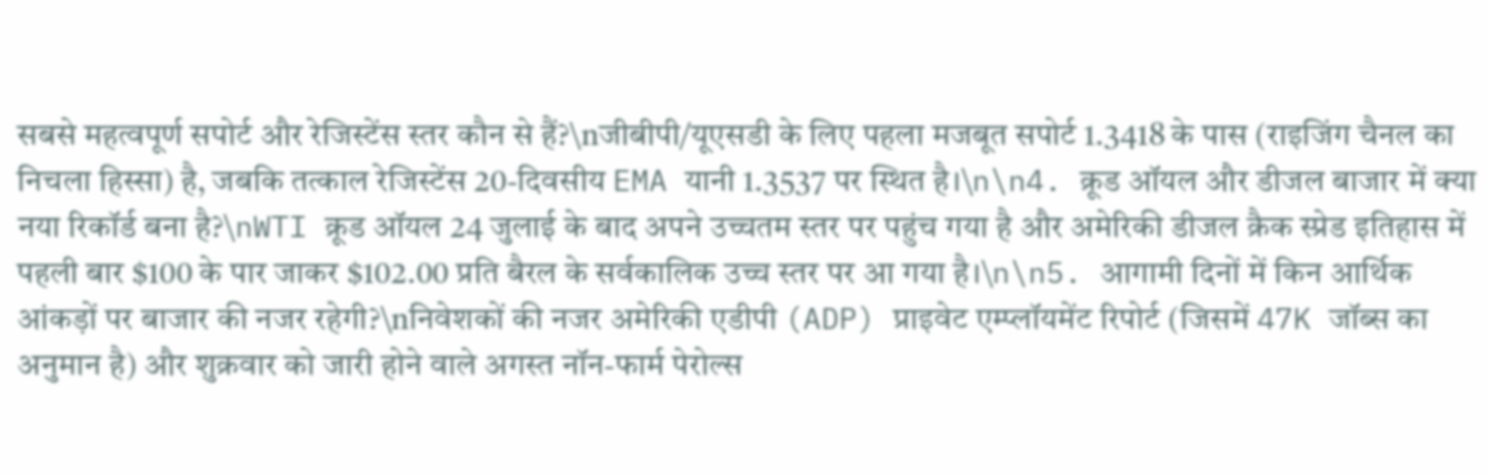सबसे महत्वपूर्ण सपोर्ट और रेजिस्टेंस स्तर कौन से हैं?\nजीबीपी/यूएसडी के लिए पहला मजबूत सपोर्ट 1.3418 के पास (राइजिंग चैनल का निचला हिस्सा) है, जबकि तत्काल रेजिस्टेंस 20-दिवसीय EMA यानी 1.3537 पर स्थित है।\n\n4. क्रूड ऑयल और डीजल बाजार में क्या नया रिकॉर्ड बना है?\nWTI क्रूड ऑयल 24 जुलाई के बाद अपने उच्चतम स्तर पर पहुंच गया है और अमेरिकी डीजल क्रैक स्प्रेड इतिहास में पहली बार $100 के पार जाकर $102.00 प्रति बैरल के सर्वकालिक उच्च स्तर पर आ गया है।\n\n5. आगामी दिनों में किन आर्थिक आंकड़ों पर बाजार की नजर रहेगी?\nनिवेशकों की नजर अमेरिकी एडीपी (ADP) प्राइवेट एम्प्लॉयमेंट रिपोर्ट (जिसमें 47K जॉब्स का अनुमान है) और शुक्रवार को जारी होने वाले अगस्त नॉन-फार्म पेरोल्स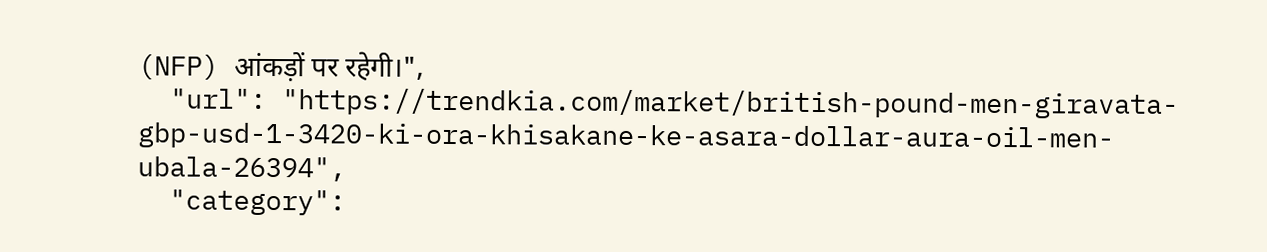(NFP) आंकड़ों पर रहेगी।",
  "url": "https://trendkia.com/market/british-pound-men-giravata-gbp-usd-1-3420-ki-ora-khisakane-ke-asara-dollar-aura-oil-men-ubala-26394",
  "category":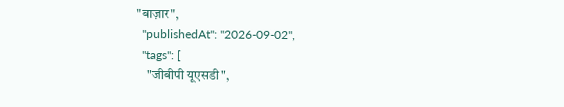"बाज़ार",
  "publishedAt": "2026-09-02",
  "tags": [
    "जीबीपी यूएसडी",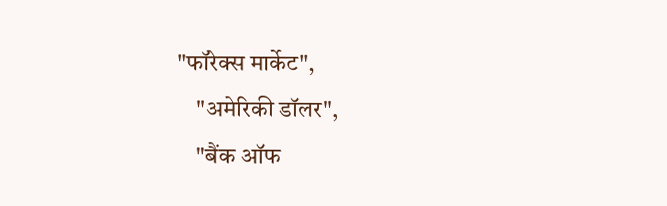"फॉरेक्स मार्केट",
    "अमेरिकी डॉलर",
    "बैंक ऑफ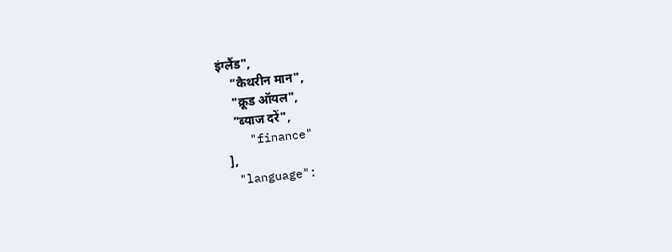इंग्लैंड",
    "कैथरीन मान",
    "क्रूड ऑयल",
    "ब्याज दरें",
    "finance"
  ],
  "language":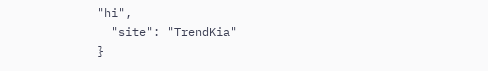"hi",
  "site": "TrendKia"
}